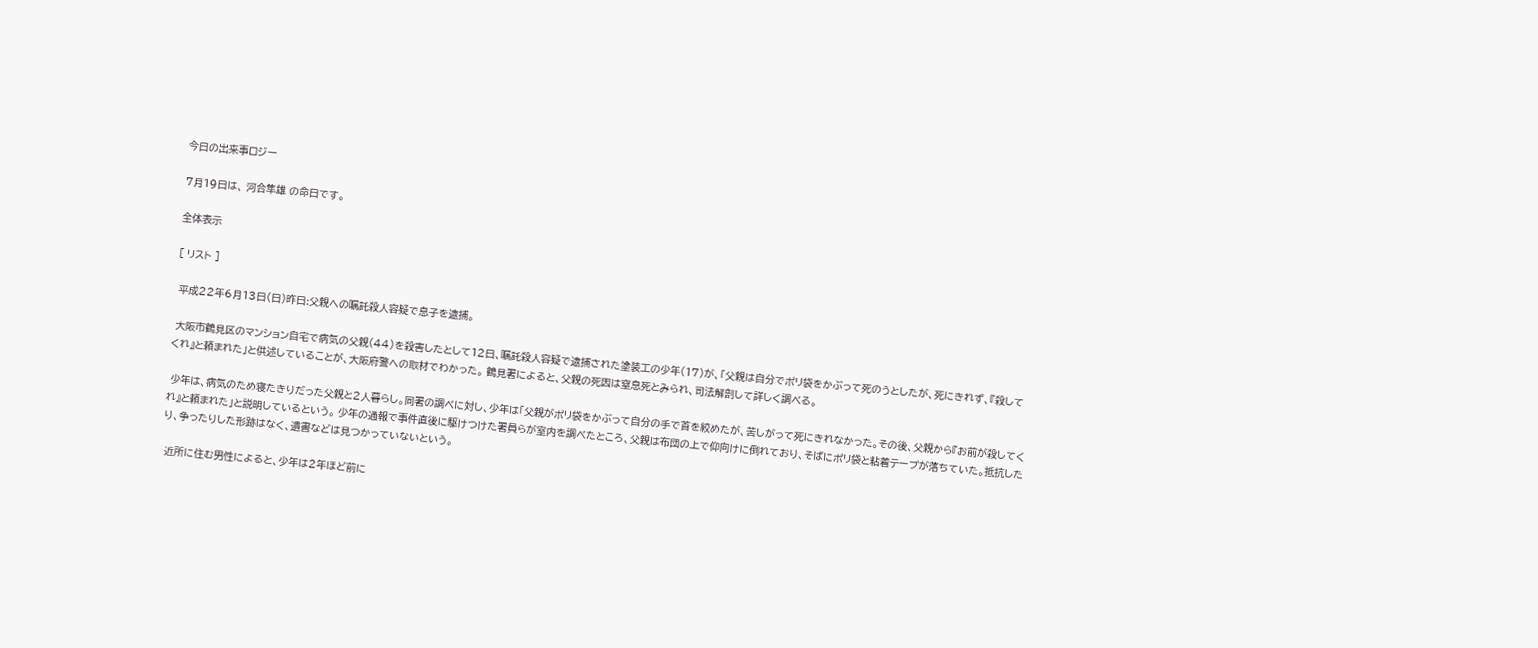今日の出来事ロジー

7月19日は、 河合隼雄 の命日です。

全体表示

[ リスト ]

 平成22年6月13日(日)昨日:父親への嘱託殺人容疑で息子を逮捕。

 大阪市鶴見区のマンション自宅で病気の父親(44)を殺害したとして12日、嘱託殺人容疑で逮捕された塗装工の少年(17)が、「父親は自分でポリ袋をかぶって死のうとしたが、死にきれず、『殺してくれ』と頼まれた」と供述していることが、大阪府警への取材でわかった。 鶴見署によると、父親の死因は窒息死とみられ、司法解剖して詳しく調べる。

 少年は、病気のため寝たきりだった父親と2人暮らし。同署の調べに対し、少年は「父親がポリ袋をかぶって自分の手で首を絞めたが、苦しがって死にきれなかった。その後、父親から『お前が殺してくれ』と頼まれた」と説明しているという。 少年の通報で事件直後に駆けつけた署員らが室内を調べたところ、父親は布団の上で仰向けに倒れており、そばにポリ袋と粘着テープが落ちていた。抵抗したり、争ったりした形跡はなく、遺書などは見つかっていないという。

 近所に住む男性によると、少年は2年ほど前に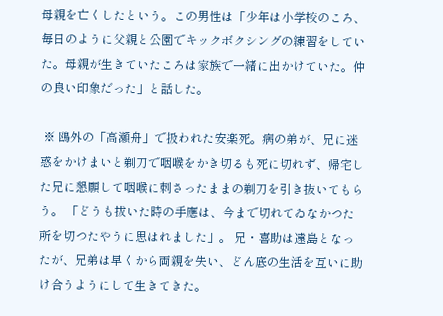母親を亡くしたという。この男性は「少年は小学校のころ、毎日のように父親と公園でキックボクシングの練習をしていた。母親が生きていたころは家族で一緒に出かけていた。仲の良い印象だった」と話した。

 ※ 鴎外の「高瀬舟」で扱われた安楽死。病の弟が、兄に迷惑をかけまいと剃刀で咽喉をかき切るも死に切れず、帰宅した兄に懇願して咽喉に刺さったままの剃刀を引き抜いてもらう。 「どうも拔いた時の手應は、今まで切れてゐなかつた所を切つたやうに思はれました」。 兄・喜助は遠島となったが、兄弟は早くから両親を失い、どん底の生活を互いに助け合うようにして生きてきた。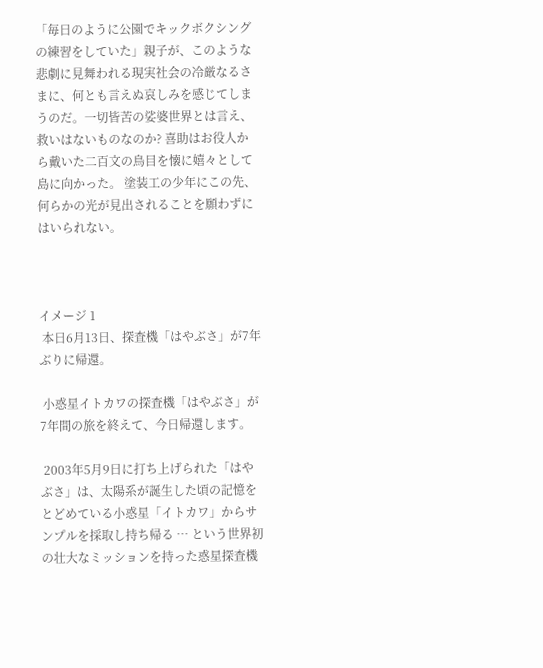「毎日のように公園でキックボクシングの練習をしていた」親子が、このような悲劇に見舞われる現実社会の冷厳なるさまに、何とも言えぬ哀しみを感じてしまうのだ。一切皆苦の娑婆世界とは言え、救いはないものなのか? 喜助はお役人から戴いた二百文の鳥目を懐に嬉々として島に向かった。 塗装工の少年にこの先、何らかの光が見出されることを願わずにはいられない。



イメージ 1
 本日6月13日、探査機「はやぶさ」が7年ぶりに帰還。

 小惑星イトカワの探査機「はやぶさ」が7年間の旅を終えて、今日帰還します。

 2003年5月9日に打ち上げられた「はやぶさ」は、太陽系が誕生した頃の記憶をとどめている小惑星「イトカワ」からサンプルを採取し持ち帰る … という世界初の壮大なミッションを持った惑星探査機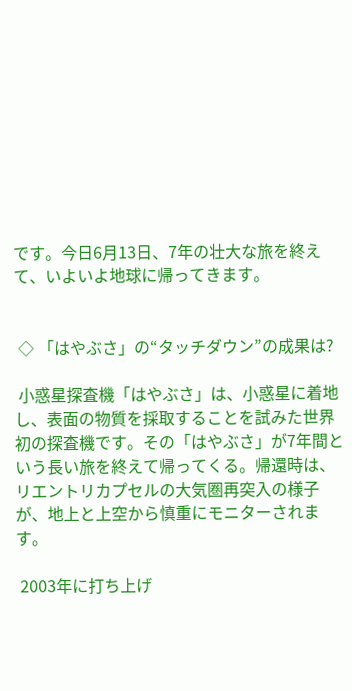です。今日6月13日、7年の壮大な旅を終えて、いよいよ地球に帰ってきます。


 ◇ 「はやぶさ」の“タッチダウン”の成果は?

 小惑星探査機「はやぶさ」は、小惑星に着地し、表面の物質を採取することを試みた世界初の探査機です。その「はやぶさ」が7年間という長い旅を終えて帰ってくる。帰還時は、リエントリカプセルの大気圏再突入の様子が、地上と上空から慎重にモニターされます。

 2003年に打ち上げ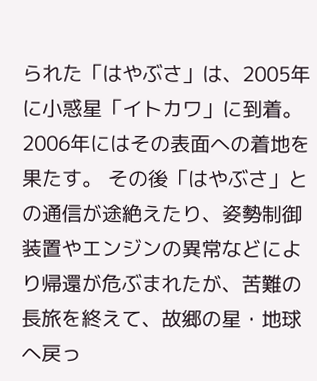られた「はやぶさ」は、2005年に小惑星「イトカワ」に到着。2006年にはその表面への着地を果たす。 その後「はやぶさ」との通信が途絶えたり、姿勢制御装置やエンジンの異常などにより帰還が危ぶまれたが、苦難の長旅を終えて、故郷の星・地球へ戻っ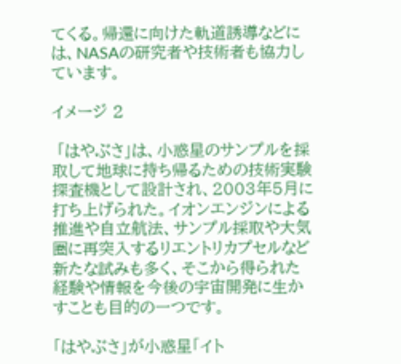てくる。帰還に向けた軌道誘導などには、NASAの研究者や技術者も協力しています。

イメージ 2

 「はやぶさ」は、小惑星のサンプルを採取して地球に持ち帰るための技術実験探査機として設計され、2003年5月に打ち上げられた。イオンエンジンによる推進や自立航法、サンプル採取や大気圏に再突入するリエントリカプセルなど新たな試みも多く、そこから得られた経験や情報を今後の宇宙開発に生かすことも目的の一つです。

「はやぶさ」が小惑星「イト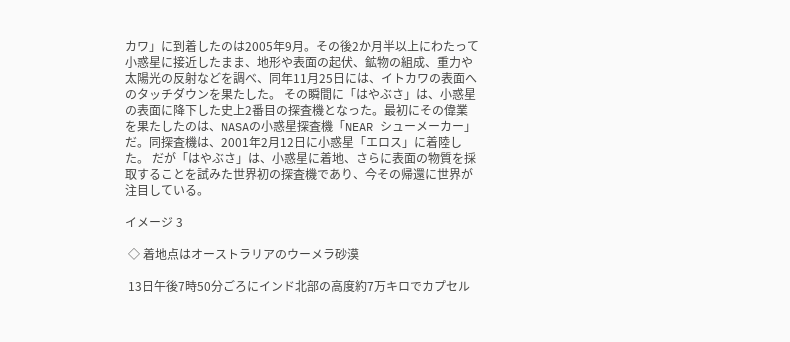カワ」に到着したのは2005年9月。その後2か月半以上にわたって小惑星に接近したまま、地形や表面の起伏、鉱物の組成、重力や太陽光の反射などを調べ、同年11月25日には、イトカワの表面へのタッチダウンを果たした。 その瞬間に「はやぶさ」は、小惑星の表面に降下した史上2番目の探査機となった。最初にその偉業を果たしたのは、NASAの小惑星探査機「NEAR シューメーカー」だ。同探査機は、2001年2月12日に小惑星「エロス」に着陸した。 だが「はやぶさ」は、小惑星に着地、さらに表面の物質を採取することを試みた世界初の探査機であり、今その帰還に世界が注目している。

イメージ 3

 ◇ 着地点はオーストラリアのウーメラ砂漠

 13日午後7時50分ごろにインド北部の高度約7万キロでカプセル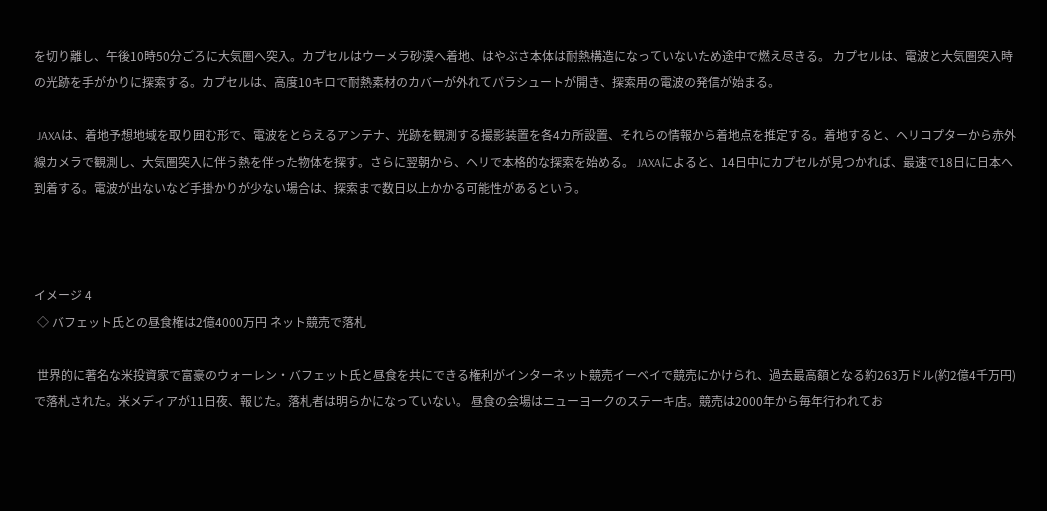を切り離し、午後10時50分ごろに大気圏へ突入。カプセルはウーメラ砂漠へ着地、はやぶさ本体は耐熱構造になっていないため途中で燃え尽きる。 カプセルは、電波と大気圏突入時の光跡を手がかりに探索する。カプセルは、高度10キロで耐熱素材のカバーが外れてパラシュートが開き、探索用の電波の発信が始まる。

 JAXAは、着地予想地域を取り囲む形で、電波をとらえるアンテナ、光跡を観測する撮影装置を各4カ所設置、それらの情報から着地点を推定する。着地すると、ヘリコプターから赤外線カメラで観測し、大気圏突入に伴う熱を伴った物体を探す。さらに翌朝から、ヘリで本格的な探索を始める。 JAXAによると、14日中にカプセルが見つかれば、最速で18日に日本へ到着する。電波が出ないなど手掛かりが少ない場合は、探索まで数日以上かかる可能性があるという。



イメージ 4
 ◇ バフェット氏との昼食権は2億4000万円 ネット競売で落札

 世界的に著名な米投資家で富豪のウォーレン・バフェット氏と昼食を共にできる権利がインターネット競売イーベイで競売にかけられ、過去最高額となる約263万ドル(約2億4千万円)で落札された。米メディアが11日夜、報じた。落札者は明らかになっていない。 昼食の会場はニューヨークのステーキ店。競売は2000年から毎年行われてお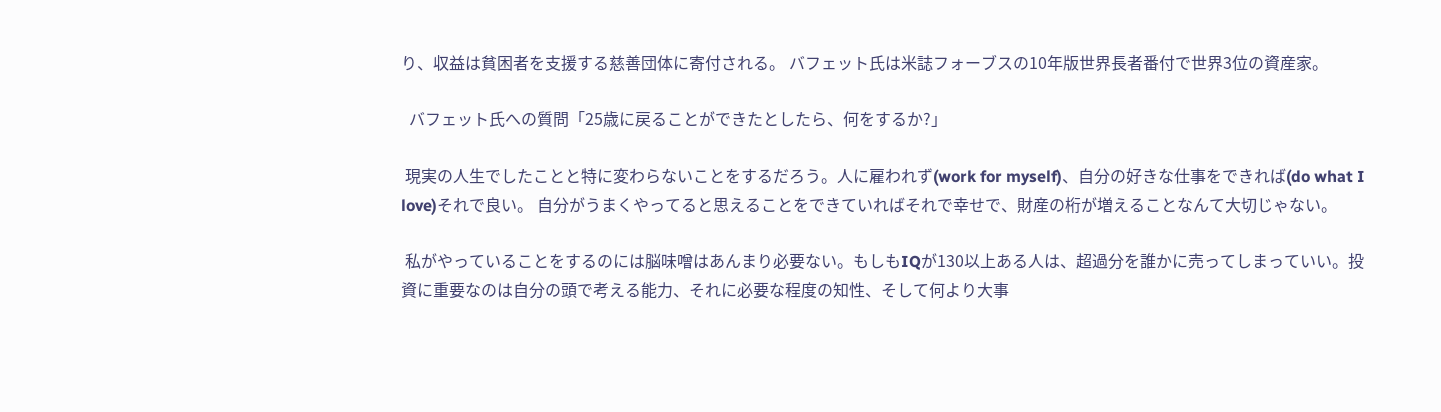り、収益は貧困者を支援する慈善団体に寄付される。 バフェット氏は米誌フォーブスの10年版世界長者番付で世界3位の資産家。

  バフェット氏への質問「25歳に戻ることができたとしたら、何をするか?」

 現実の人生でしたことと特に変わらないことをするだろう。人に雇われず(work for myself)、自分の好きな仕事をできれば(do what I love)それで良い。 自分がうまくやってると思えることをできていればそれで幸せで、財産の桁が増えることなんて大切じゃない。

 私がやっていることをするのには脳味噌はあんまり必要ない。もしもIQが130以上ある人は、超過分を誰かに売ってしまっていい。投資に重要なのは自分の頭で考える能力、それに必要な程度の知性、そして何より大事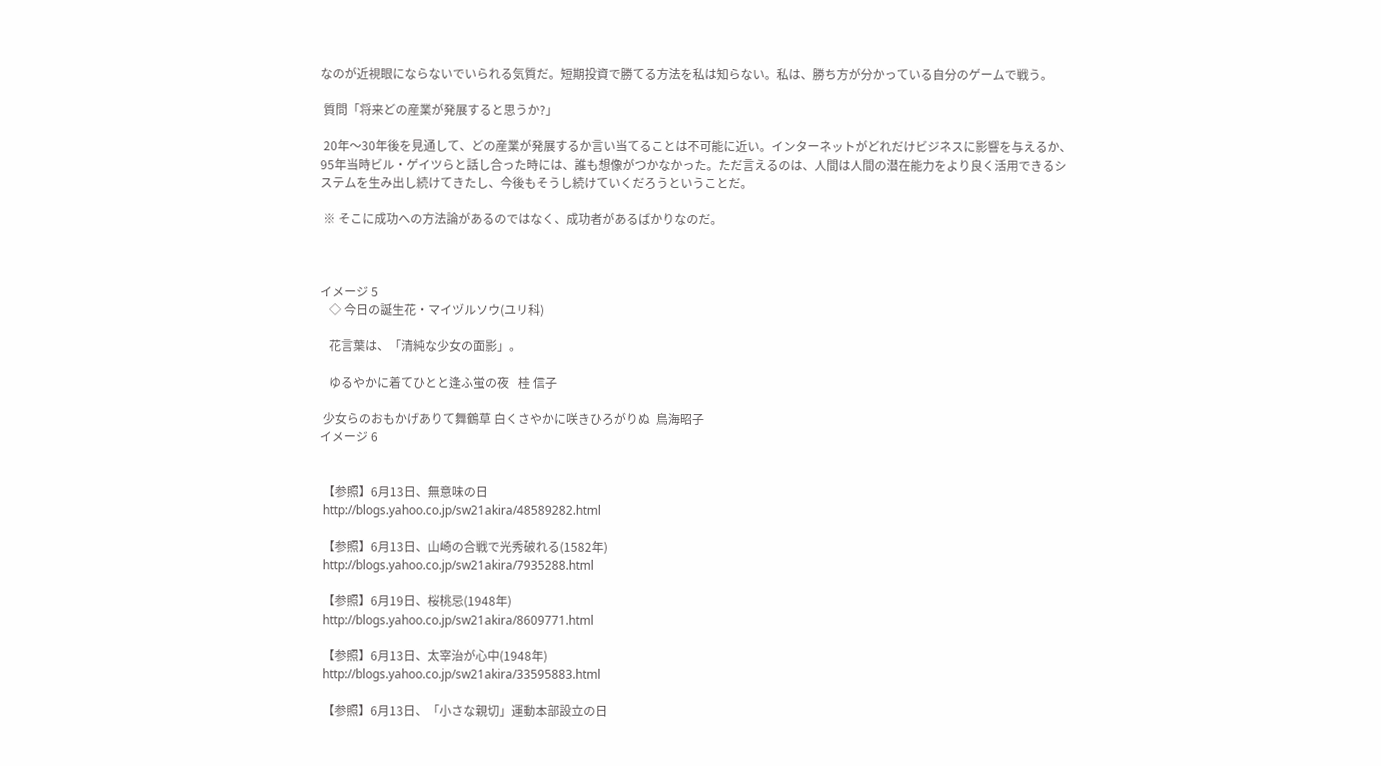なのが近視眼にならないでいられる気質だ。短期投資で勝てる方法を私は知らない。私は、勝ち方が分かっている自分のゲームで戦う。

 質問「将来どの産業が発展すると思うか?」

 20年〜30年後を見通して、どの産業が発展するか言い当てることは不可能に近い。インターネットがどれだけビジネスに影響を与えるか、95年当時ビル・ゲイツらと話し合った時には、誰も想像がつかなかった。ただ言えるのは、人間は人間の潜在能力をより良く活用できるシステムを生み出し続けてきたし、今後もそうし続けていくだろうということだ。

 ※ そこに成功への方法論があるのではなく、成功者があるばかりなのだ。



イメージ 5
   ◇ 今日の誕生花・マイヅルソウ(ユリ科)

   花言葉は、「清純な少女の面影」。

   ゆるやかに着てひとと逢ふ蛍の夜   桂 信子

 少女らのおもかげありて舞鶴草 白くさやかに咲きひろがりぬ  鳥海昭子
イメージ 6


 【参照】6月13日、無意味の日
 http://blogs.yahoo.co.jp/sw21akira/48589282.html

 【参照】6月13日、山崎の合戦で光秀破れる(1582年)
 http://blogs.yahoo.co.jp/sw21akira/7935288.html

 【参照】6月19日、桜桃忌(1948年)
 http://blogs.yahoo.co.jp/sw21akira/8609771.html

 【参照】6月13日、太宰治が心中(1948年)
 http://blogs.yahoo.co.jp/sw21akira/33595883.html

 【参照】6月13日、「小さな親切」運動本部設立の日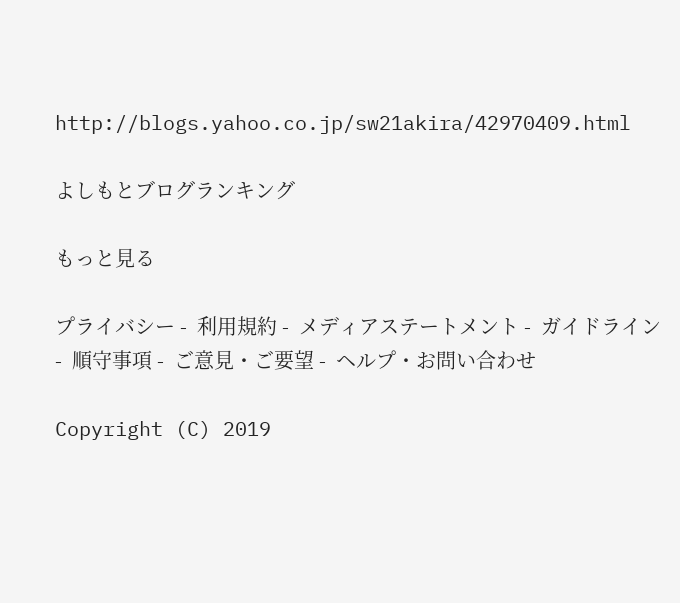http://blogs.yahoo.co.jp/sw21akira/42970409.html

よしもとブログランキング

もっと見る

プライバシー -  利用規約 -  メディアステートメント -  ガイドライン -  順守事項 -  ご意見・ご要望 -  ヘルプ・お問い合わせ

Copyright (C) 2019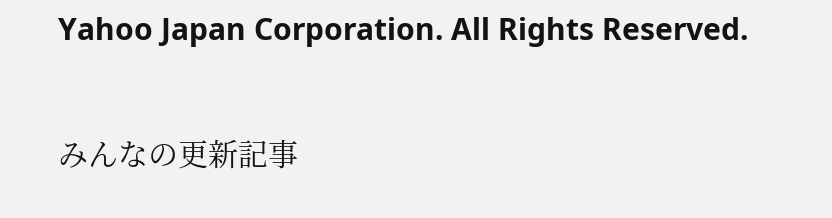Yahoo Japan Corporation. All Rights Reserved.

みんなの更新記事